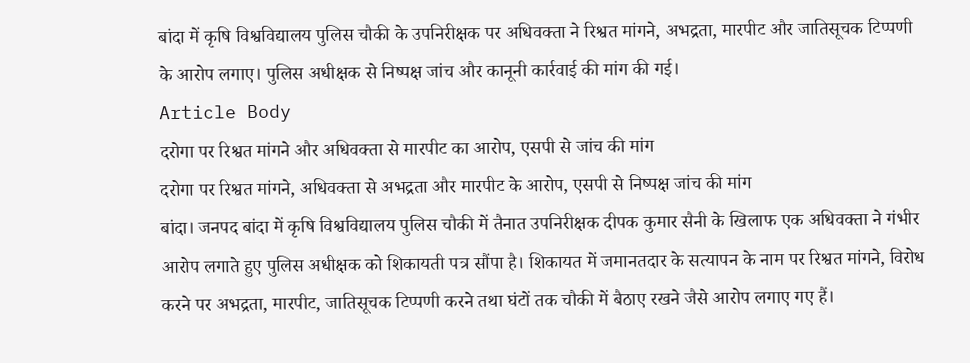बांदा में कृषि विश्वविद्यालय पुलिस चौकी के उपनिरीक्षक पर अधिवक्ता ने रिश्वत मांगने, अभद्रता, मारपीट और जातिसूचक टिप्पणी के आरोप लगाए। पुलिस अधीक्षक से निष्पक्ष जांच और कानूनी कार्रवाई की मांग की गई।
Article Body
दरोगा पर रिश्वत मांगने और अधिवक्ता से मारपीट का आरोप, एसपी से जांच की मांग
दरोगा पर रिश्वत मांगने, अधिवक्ता से अभद्रता और मारपीट के आरोप, एसपी से निष्पक्ष जांच की मांग
बांदा। जनपद बांदा में कृषि विश्वविद्यालय पुलिस चौकी में तैनात उपनिरीक्षक दीपक कुमार सैनी के खिलाफ एक अधिवक्ता ने गंभीर आरोप लगाते हुए पुलिस अधीक्षक को शिकायती पत्र सौंपा है। शिकायत में जमानतदार के सत्यापन के नाम पर रिश्वत मांगने, विरोध करने पर अभद्रता, मारपीट, जातिसूचक टिप्पणी करने तथा घंटों तक चौकी में बैठाए रखने जैसे आरोप लगाए गए हैं।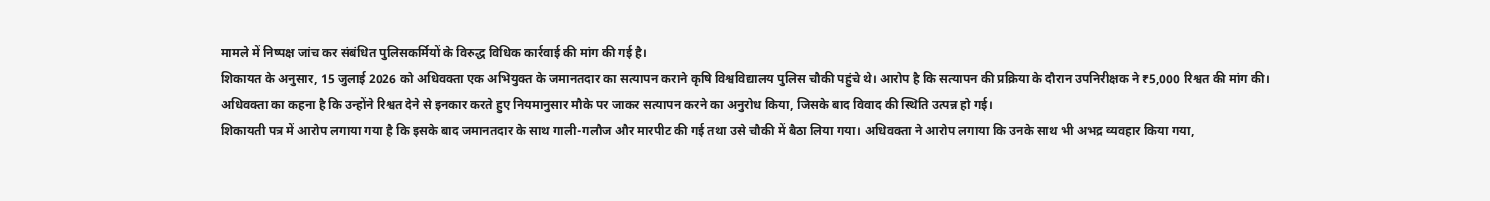मामले में निष्पक्ष जांच कर संबंधित पुलिसकर्मियों के विरुद्ध विधिक कार्रवाई की मांग की गई है।
शिकायत के अनुसार, 15 जुलाई 2026 को अधिवक्ता एक अभियुक्त के जमानतदार का सत्यापन कराने कृषि विश्वविद्यालय पुलिस चौकी पहुंचे थे। आरोप है कि सत्यापन की प्रक्रिया के दौरान उपनिरीक्षक ने ₹5,000 रिश्वत की मांग की। अधिवक्ता का कहना है कि उन्होंने रिश्वत देने से इनकार करते हुए नियमानुसार मौके पर जाकर सत्यापन करने का अनुरोध किया, जिसके बाद विवाद की स्थिति उत्पन्न हो गई।
शिकायती पत्र में आरोप लगाया गया है कि इसके बाद जमानतदार के साथ गाली-गलौज और मारपीट की गई तथा उसे चौकी में बैठा लिया गया। अधिवक्ता ने आरोप लगाया कि उनके साथ भी अभद्र व्यवहार किया गया,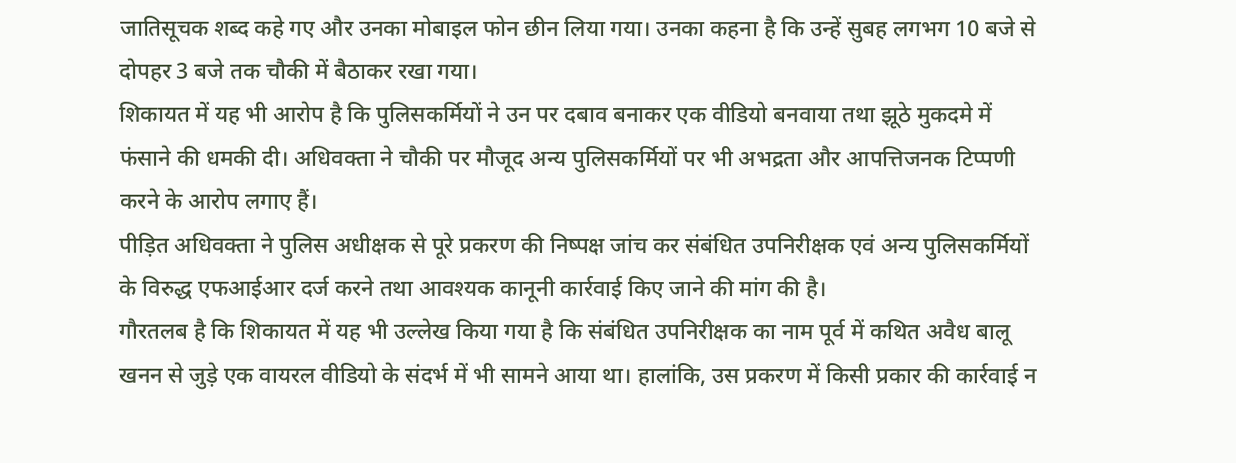जातिसूचक शब्द कहे गए और उनका मोबाइल फोन छीन लिया गया। उनका कहना है कि उन्हें सुबह लगभग 10 बजे से दोपहर 3 बजे तक चौकी में बैठाकर रखा गया।
शिकायत में यह भी आरोप है कि पुलिसकर्मियों ने उन पर दबाव बनाकर एक वीडियो बनवाया तथा झूठे मुकदमे में फंसाने की धमकी दी। अधिवक्ता ने चौकी पर मौजूद अन्य पुलिसकर्मियों पर भी अभद्रता और आपत्तिजनक टिप्पणी करने के आरोप लगाए हैं।
पीड़ित अधिवक्ता ने पुलिस अधीक्षक से पूरे प्रकरण की निष्पक्ष जांच कर संबंधित उपनिरीक्षक एवं अन्य पुलिसकर्मियों के विरुद्ध एफआईआर दर्ज करने तथा आवश्यक कानूनी कार्रवाई किए जाने की मांग की है।
गौरतलब है कि शिकायत में यह भी उल्लेख किया गया है कि संबंधित उपनिरीक्षक का नाम पूर्व में कथित अवैध बालू खनन से जुड़े एक वायरल वीडियो के संदर्भ में भी सामने आया था। हालांकि, उस प्रकरण में किसी प्रकार की कार्रवाई न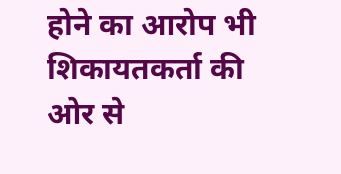होने का आरोप भी शिकायतकर्ता की ओर से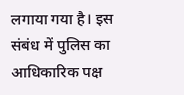लगाया गया है। इस संबंध में पुलिस का आधिकारिक पक्ष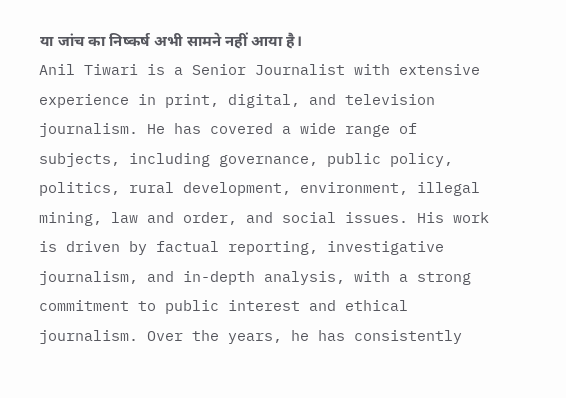या जांच का निष्कर्ष अभी सामने नहीं आया है।
Anil Tiwari is a Senior Journalist with extensive experience in print, digital, and television journalism. He has covered a wide range of subjects, including governance, public policy, politics, rural development, environment, illegal mining, law and order, and social issues. His work is driven by factual reporting, investigative journalism, and in-depth analysis, with a strong commitment to public interest and ethical journalism. Over the years, he has consistently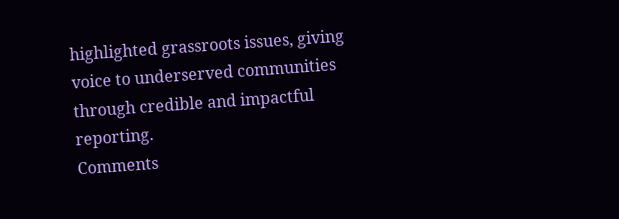highlighted grassroots issues, giving voice to underserved communities through credible and impactful reporting.
Comments